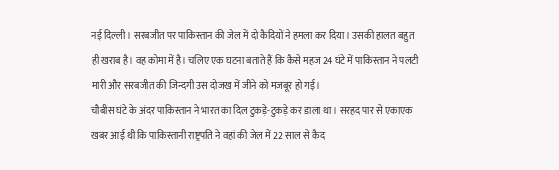नई दिल्ली। सरबजीत पर पाकिस्तान की जेल में दो कैदियों ने हमला कर दिया। उसकी हालत बहुत ही खराब है। वह कोमा में है। चलिए एक घटना बताते हैं कि कैसे महज 24 घंटे में पाकिस्तान ने पलटी मारी और सरबजीत की जिन्दगी उस दोजख में जीने को मजबूर हो गई।
चौबीस घंटे के अंदर पाकिस्तान ने भारत का दिल टुकड़े-टुकड़े कर डाला था। सरहद पार से एकाएक खबर आई थी कि पाकिस्तानी राष्ट्रपति ने वहां की जेल में 22 साल से कैद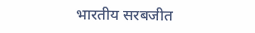भारतीय सरबजीत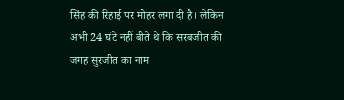सिंह की रिहाई पर मोहर लगा दी है। लेकिन अभी 24 घंटे नहीं बीते थे कि सरबजीत की जगह सुरजीत का नाम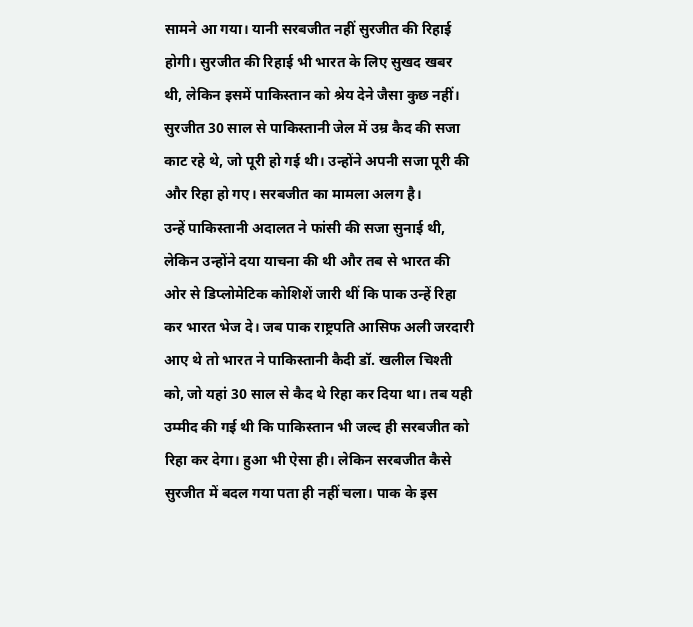सामने आ गया। यानी सरबजीत नहीं सुरजीत की रिहाई होगी। सुरजीत की रिहाई भी भारत के लिए सुखद खबर थी, लेकिन इसमें पाकिस्तान को श्रेय देने जैसा कुछ नहीं। सुरजीत 30 साल से पाकिस्तानी जेल में उम्र कैद की सजा काट रहे थे, जो पूरी हो गई थी। उन्होंने अपनी सजा पूरी की और रिहा हो गए। सरबजीत का मामला अलग है।
उन्हें पाकिस्तानी अदालत ने फांसी की सजा सुनाई थी, लेकिन उन्होंने दया याचना की थी और तब से भारत की ओर से डिप्लोमेटिक कोशिशें जारी थीं कि पाक उन्हें रिहा कर भारत भेज दे। जब पाक राष्ट्रपति आसिफ अली जरदारी आए थे तो भारत ने पाकिस्तानी कैदी डॉ. खलील चिश्ती को, जो यहां 30 साल से कैद थे रिहा कर दिया था। तब यही उम्मीद की गई थी कि पाकिस्तान भी जल्द ही सरबजीत को रिहा कर देगा। हुआ भी ऐसा ही। लेकिन सरबजीत कैसे सुरजीत में बदल गया पता ही नहीं चला। पाक के इस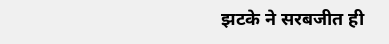झटके ने सरबजीत ही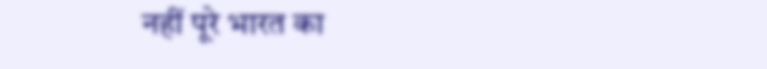नहीं पूरे भारत का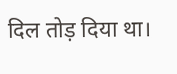दिल तोड़ दिया था।